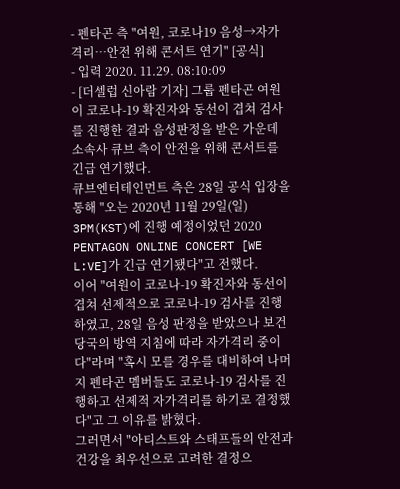- 펜타곤 측 "여원, 코로나19 음성→자가격리…안전 위해 콘서트 연기" [공식]
- 입력 2020. 11.29. 08:10:09
- [더셀럽 신아람 기자] 그룹 펜타곤 여원이 코로나-19 확진자와 동선이 겹쳐 검사를 진행한 결과 음성판정을 받은 가운데 소속사 큐브 측이 안전을 위해 콘서트를 긴급 연기했다.
큐브엔터테인먼트 측은 28일 공식 입장을 통해 "오는 2020년 11월 29일(일) 3PM(KST)에 진행 예정이었던 2020 PENTAGON ONLINE CONCERT [WE L:VE]가 긴급 연기됐다"고 전했다.
이어 "여원이 코로나-19 확진자와 동선이 겹쳐 선제적으로 코로나-19 검사를 진행하였고, 28일 음성 판정을 받았으나 보건당국의 방역 지침에 따라 자가격리 중이다"라며 "혹시 모를 경우를 대비하여 나머지 펜타곤 멤버들도 코로나-19 검사를 진행하고 선제적 자가격리를 하기로 결정했다"고 그 이유를 밝혔다.
그러면서 "아티스트와 스태프들의 안전과 건강을 최우선으로 고려한 결정으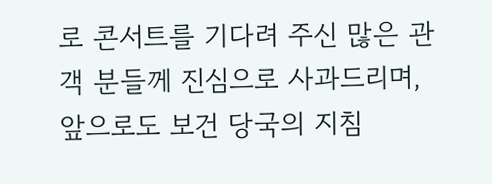로 콘서트를 기다려 주신 많은 관객 분들께 진심으로 사과드리며, 앞으로도 보건 당국의 지침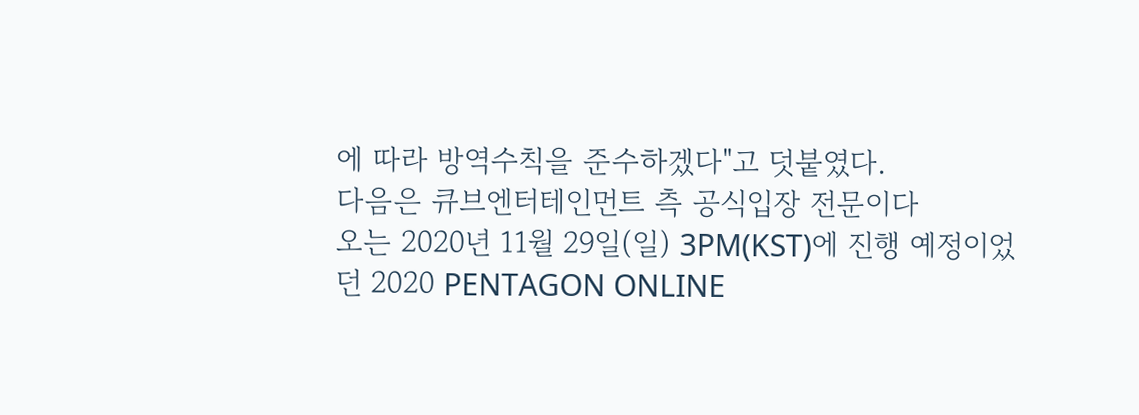에 따라 방역수칙을 준수하겠다"고 덧붙였다.
다음은 큐브엔터테인먼트 측 공식입장 전문이다
오는 2020년 11월 29일(일) 3PM(KST)에 진행 예정이었던 2020 PENTAGON ONLINE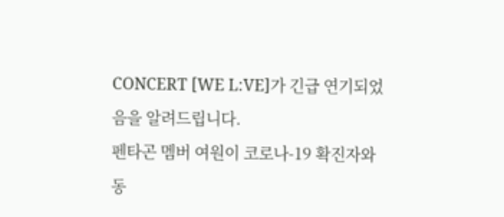CONCERT [WE L:VE]가 긴급 연기되었음을 알려드립니다.
펜타곤 멤버 여원이 코로나-19 확진자와 동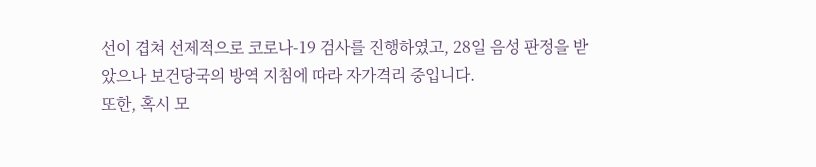선이 겹쳐 선제적으로 코로나-19 검사를 진행하였고, 28일 음성 판정을 받았으나 보건당국의 방역 지침에 따라 자가격리 중입니다.
또한, 혹시 모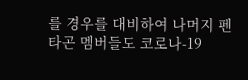를 경우를 대비하여 나머지 펜타곤 멤버들도 코로나-19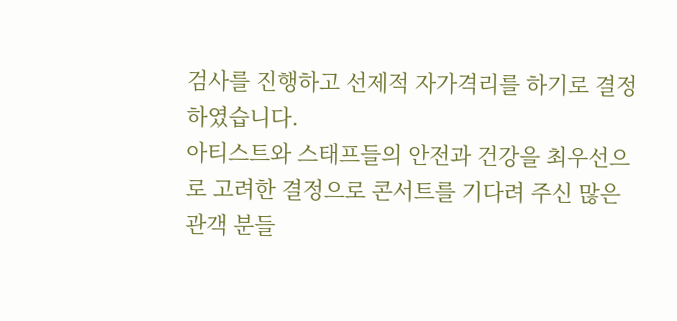검사를 진행하고 선제적 자가격리를 하기로 결정하였습니다.
아티스트와 스태프들의 안전과 건강을 최우선으로 고려한 결정으로 콘서트를 기다려 주신 많은 관객 분들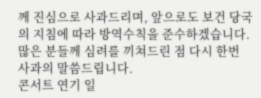께 진심으로 사과드리며, 앞으로도 보건 당국의 지침에 따라 방역수칙을 준수하겠습니다.
많은 분들께 심려를 끼쳐드린 점 다시 한번 사과의 말씀드립니다.
콘서트 연기 일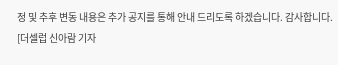정 및 추후 변동 내용은 추가 공지를 통해 안내 드리도록 하겠습니다. 감사합니다.
[더셀럽 신아람 기자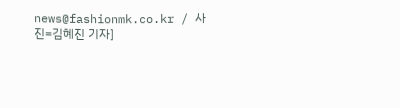news@fashionmk.co.kr / 사진=김혜진 기자]